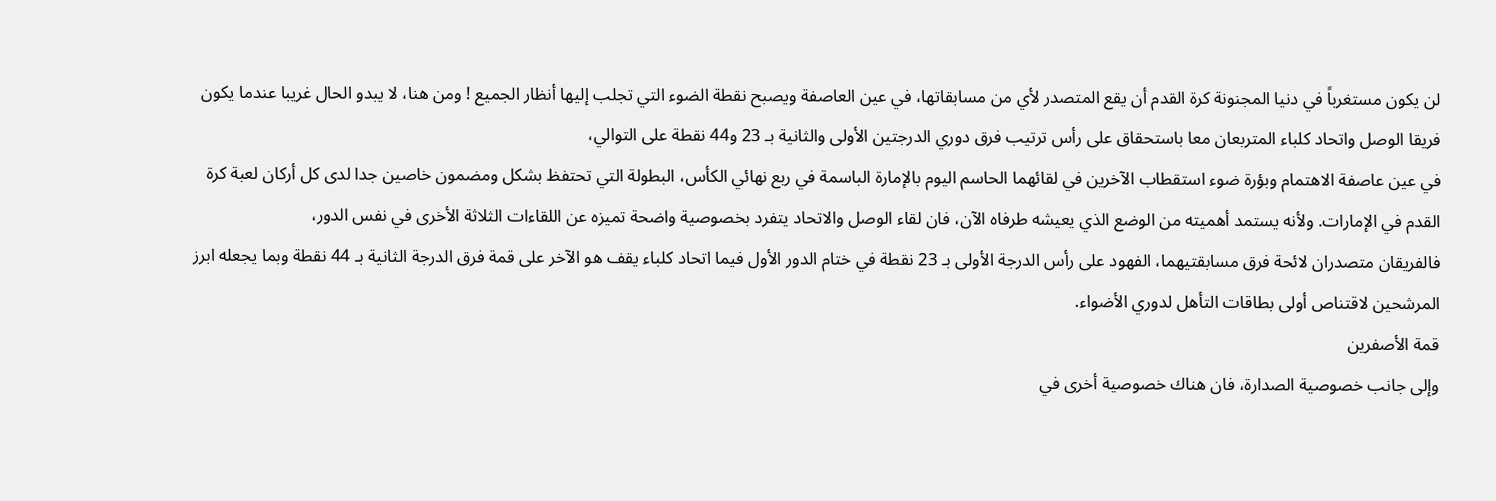لن يكون مستغرباً في دنيا المجنونة كرة القدم أن يقع المتصدر لأي من مسابقاتها، في عين العاصفة ويصبح نقطة الضوء التي تجلب إليها أنظار الجميع ! ومن هنا، لا يبدو الحال غريبا عندما يكون فريقا الوصل واتحاد كلباء المتربعان معا باستحقاق على رأس ترتيب فرق دوري الدرجتين الأولى والثانية بـ 23 و44 نقطة على التوالي،
في عين عاصفة الاهتمام وبؤرة ضوء استقطاب الآخرين في لقائهما الحاسم اليوم بالإمارة الباسمة في ربع نهائي الكأس، البطولة التي تحتفظ بشكل ومضمون خاصين جدا لدى كل أركان لعبة كرة القدم في الإمارات. ولأنه يستمد أهميته من الوضع الذي يعيشه طرفاه الآن، فان لقاء الوصل والاتحاد يتفرد بخصوصية واضحة تميزه عن اللقاءات الثلاثة الأخرى في نفس الدور،
فالفريقان متصدران لائحة فرق مسابقتيهما، الفهود على رأس الدرجة الأولى بـ 23 نقطة في ختام الدور الأول فيما اتحاد كلباء يقف هو الآخر على قمة فرق الدرجة الثانية بـ 44 نقطة وبما يجعله ابرز المرشحين لاقتناص أولى بطاقات التأهل لدوري الأضواء.
قمة الأصفرين
وإلى جانب خصوصية الصدارة، فان هناك خصوصية أخرى في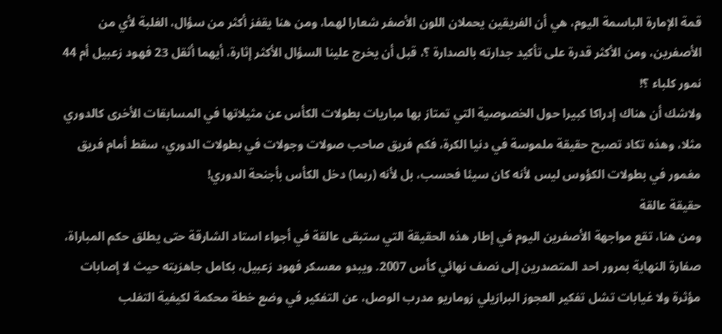قمة الإمارة الباسمة اليوم، هي أن الفريقين يحملان اللون الأصفر شعارا لهما، ومن هنا يقفز أكثر من سؤال، الغلبة لأي من الأصفرين، ومن الأكثر قدرة على تأكيد جدارته بالصدارة ؟، قبل أن يخرج علينا السؤال الأكثر إثارة، أيهما أثقل 23 فهود زعبيل أم 44 نمور كلباء ؟!
ولاشك أن هناك إدراكا كبيرا حول الخصوصية التي تمتاز بها مباريات بطولات الكأس عن مثيلاتها في المسابقات الأخرى كالدوري مثلا، وهذه تكاد تصبح حقيقة ملموسة في دنيا الكرة، فكم فريق صاحب صولات وجولات في بطولات الدوري، سقط أمام فريق مغمور في بطولات الكؤوس ليس لأنه كان سيئا فحسب، بل لأنه (ربما) دخل الكأس بأجنحة الدوري!
حقيقة عالقة
ومن هنا، تقع مواجهة الأصفرين اليوم في إطار هذه الحقيقة التي ستبقى عالقة في أجواء استاد الشارقة حتى يطلق حكم المباراة، صفارة النهاية بمرور احد المتصدرين إلى نصف نهائي كأس 2007. ويبدو معسكر فهود زعبيل، بكامل جاهزيته حيث لا إصابات مؤثرة ولا غيابات تشل تفكير العجوز البرازيلي زوماريو مدرب الوصل، عن التفكير في وضع خطة محكمة لكيفية التغلب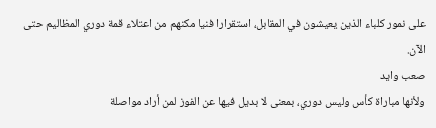على نمور كلباء الذين يعيشون في المقابل، استقرارا فنيا مكنهم من اعتلاء قمة دوري المظاليم حتى الآن.
صعب وايد
ولأنها مباراة كأس وليس دوري، بمعنى لا بديل فيها عن الفوز لمن أراد مواصلة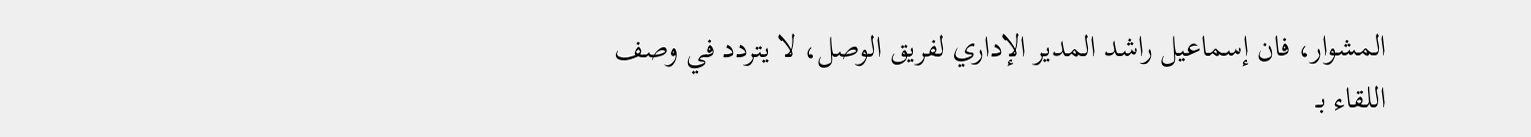المشوار، فان إسماعيل راشد المدير الإداري لفريق الوصل، لا يتردد في وصف اللقاء بـ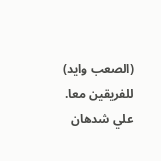(الصعب وايد) للفريقين معا.
علي شدهان